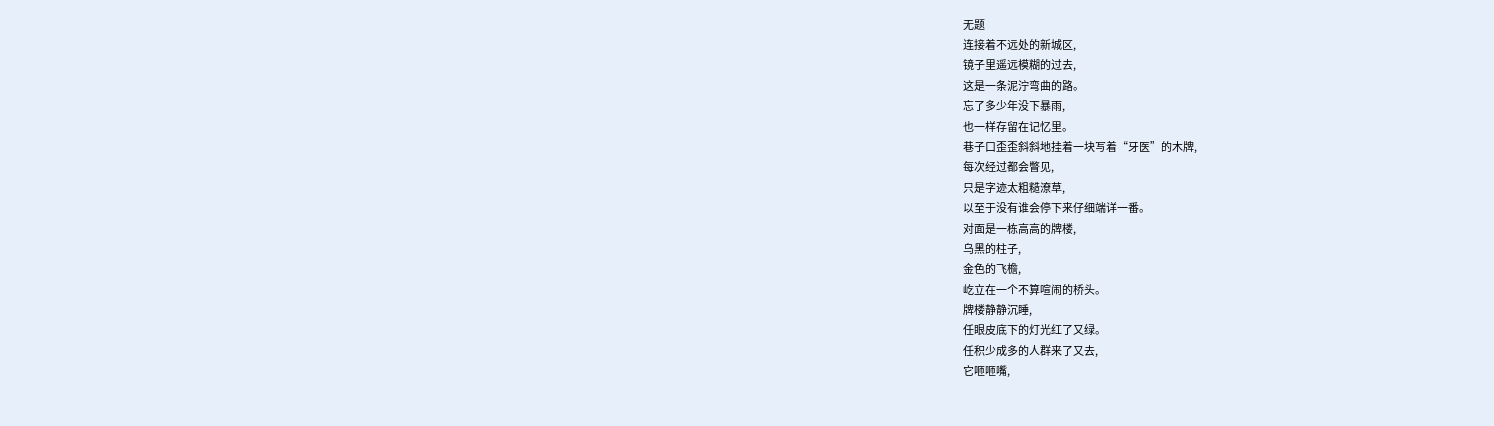无题
连接着不远处的新城区,
镜子里遥远模糊的过去,
这是一条泥泞弯曲的路。
忘了多少年没下暴雨,
也一样存留在记忆里。
巷子口歪歪斜斜地挂着一块写着“牙医”的木牌,
每次经过都会瞥见,
只是字迹太粗糙潦草,
以至于没有谁会停下来仔细端详一番。
对面是一栋高高的牌楼,
乌黑的柱子,
金色的飞檐,
屹立在一个不算喧闹的桥头。
牌楼静静沉睡,
任眼皮底下的灯光红了又绿。
任积少成多的人群来了又去,
它咂咂嘴,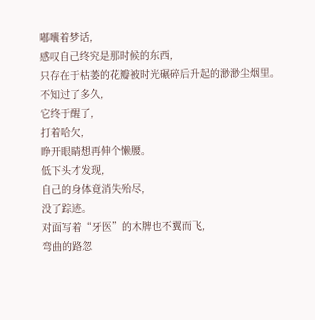嘟囔着梦话,
感叹自己终究是那时候的东西,
只存在于枯萎的花瓣被时光碾碎后升起的渺渺尘烟里。
不知过了多久,
它终于醒了,
打着哈欠,
睁开眼睛想再伸个懒腰。
低下头才发现,
自己的身体竟消失殆尽,
没了踪迹。
对面写着“牙医”的木牌也不翼而飞,
弯曲的路忽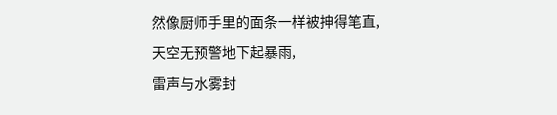然像厨师手里的面条一样被抻得笔直,
天空无预警地下起暴雨,
雷声与水雾封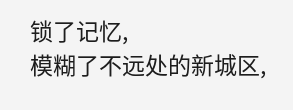锁了记忆,
模糊了不远处的新城区,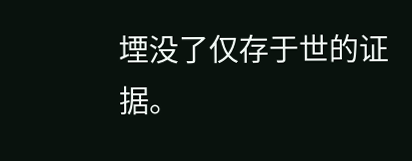堙没了仅存于世的证据。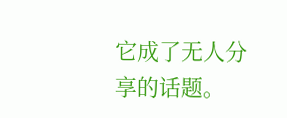它成了无人分享的话题。